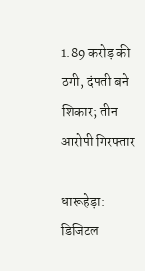1.89 करोड़ की ठगी, दंपती बने शिकार; तीन आरोपी गिरफ्तार

धारूहेड़ा: डिजिटल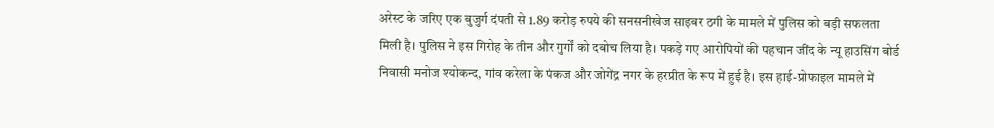अरेस्ट के जरिए एक बुजुर्ग दंपती से 1.89 करोड़ रुपये की सनसनीखेज साइबर ठगी के मामले में पुलिस को बड़ी सफलता मिली है। पुलिस ने इस गिरोह के तीन और गुर्गों को दबोच लिया है। पकड़े गए आरोपियों की पहचान जींद के न्यू हाउसिंग बोर्ड निवासी मनोज श्योकन्द, गांव करेला के पंकज और जोगेंद्र नगर के हरप्रीत के रूप में हुई है। इस हाई-प्रोफाइल मामले में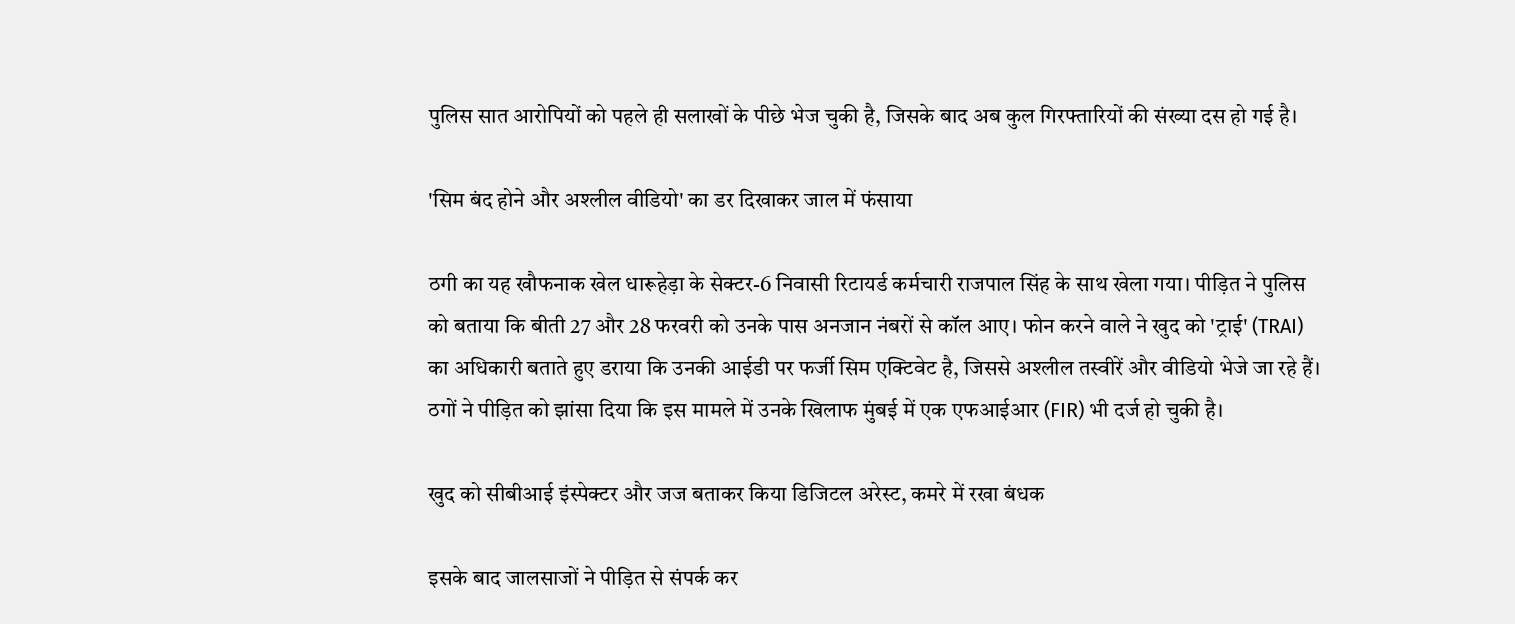पुलिस सात आरोपियों को पहले ही सलाखों के पीछे भेज चुकी है, जिसके बाद अब कुल गिरफ्तारियों की संख्या दस हो गई है।

'सिम बंद होने और अश्लील वीडियो' का डर दिखाकर जाल में फंसाया

ठगी का यह खौफनाक खेल धारूहेड़ा के सेक्टर-6 निवासी रिटायर्ड कर्मचारी राजपाल सिंह के साथ खेला गया। पीड़ित ने पुलिस को बताया कि बीती 27 और 28 फरवरी को उनके पास अनजान नंबरों से कॉल आए। फोन करने वाले ने खुद को 'ट्राई' (TRAI) का अधिकारी बताते हुए डराया कि उनकी आईडी पर फर्जी सिम एक्टिवेट है, जिससे अश्लील तस्वीरें और वीडियो भेजे जा रहे हैं। ठगों ने पीड़ित को झांसा दिया कि इस मामले में उनके खिलाफ मुंबई में एक एफआईआर (FIR) भी दर्ज हो चुकी है।

खुद को सीबीआई इंस्पेक्टर और जज बताकर किया डिजिटल अरेस्ट, कमरे में रखा बंधक

इसके बाद जालसाजों ने पीड़ित से संपर्क कर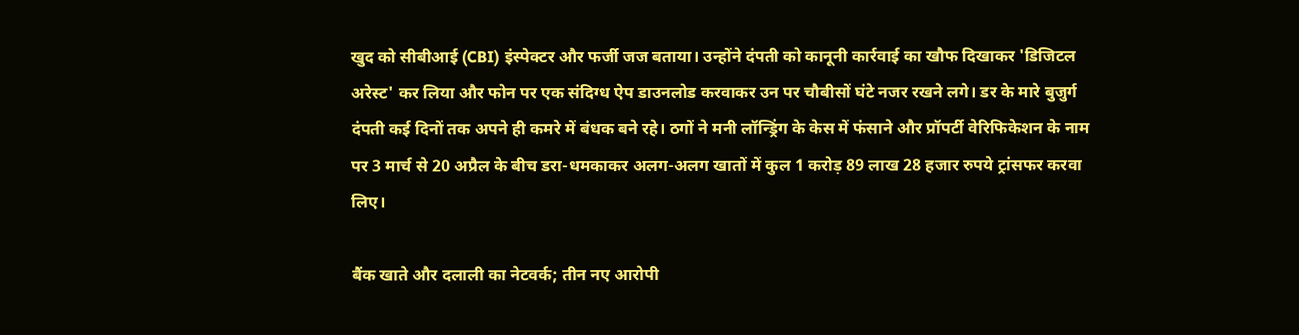खुद को सीबीआई (CBI) इंस्पेक्टर और फर्जी जज बताया। उन्होंने दंपती को कानूनी कार्रवाई का खौफ दिखाकर 'डिजिटल अरेस्ट' कर लिया और फोन पर एक संदिग्ध ऐप डाउनलोड करवाकर उन पर चौबीसों घंटे नजर रखने लगे। डर के मारे बुजुर्ग दंपती कई दिनों तक अपने ही कमरे में बंधक बने रहे। ठगों ने मनी लॉन्ड्रिंग के केस में फंसाने और प्रॉपर्टी वेरिफिकेशन के नाम पर 3 मार्च से 20 अप्रैल के बीच डरा-धमकाकर अलग-अलग खातों में कुल 1 करोड़ 89 लाख 28 हजार रुपये ट्रांसफर करवा लिए।

बैंक खाते और दलाली का नेटवर्क; तीन नए आरोपी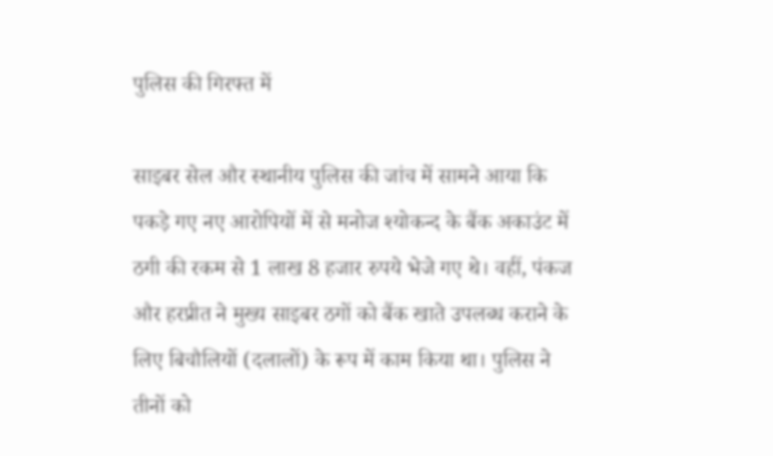पुलिस की गिरफ्त में

साइबर सेल और स्थानीय पुलिस की जांच में सामने आया कि पकड़े गए नए आरोपियों में से मनोज श्योकन्द के बैंक अकाउंट में ठगी की रकम से 1 लाख 8 हजार रुपये भेजे गए थे। वहीं, पंकज और हरप्रीत ने मुख्य साइबर ठगों को बैंक खाते उपलब्ध कराने के लिए बिचौलियों (दलालों) के रूप में काम किया था। पुलिस ने तीनों को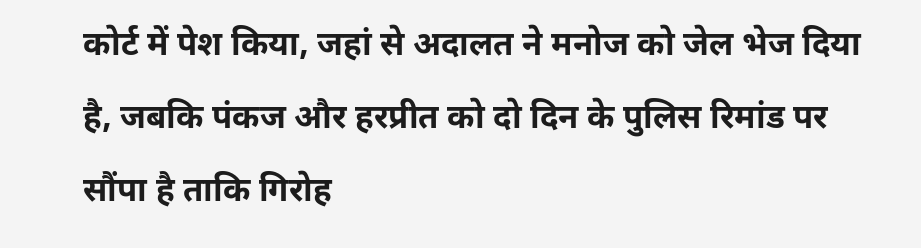कोर्ट में पेश किया, जहां से अदालत ने मनोज को जेल भेज दिया है, जबकि पंकज और हरप्रीत को दो दिन के पुलिस रिमांड पर सौंपा है ताकि गिरोह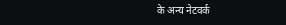के अन्य नेटवर्क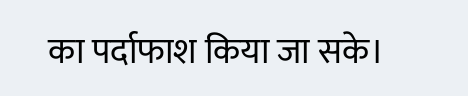का पर्दाफाश किया जा सके।